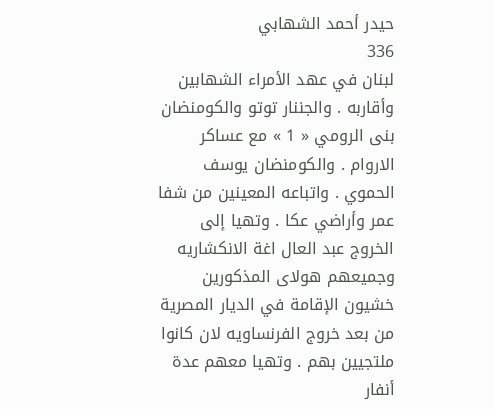حيدر أحمد الشهابي
336
لبنان في عهد الأمراء الشهابين
وأقاربه . والجننار توتو والكومنضان بنى الرومي « 1 » مع عساكر الاروام . والكومنضان يوسف الحموي . واتباعه المعينين من شفا عمر وأراضي عكا . وتهيا إلى الخروج عبد العال اغة الانكشاريه وجميعهم هولاى المذكورين خشيون الإقامة في الديار المصرية من بعد خروج الفرنساويه لان كانوا ملتجيين بهم . وتهيا معهم عدة أنفار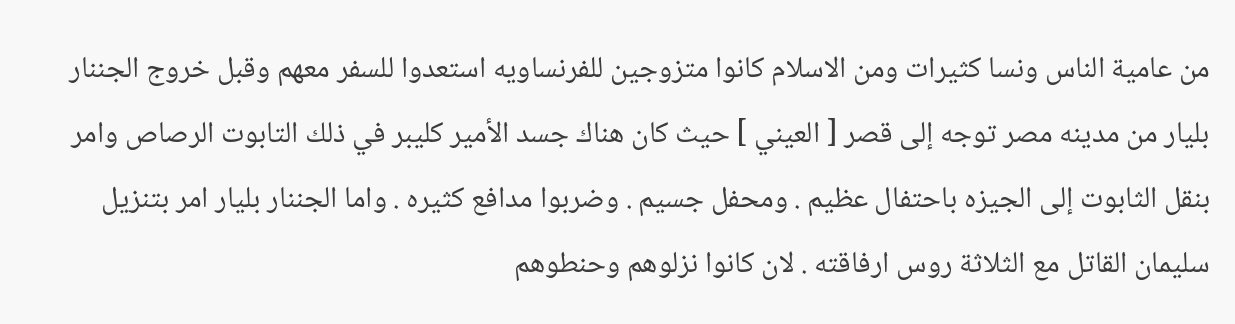من عامية الناس ونسا كثيرات ومن الاسلام كانوا متزوجين للفرنساويه استعدوا للسفر معهم وقبل خروج الجننار بليار من مدينه مصر توجه إلى قصر [ العيني ] حيث كان هناك جسد الأمير كليبر في ذلك التابوت الرصاص وامر بنقل الثابوت إلى الجيزه باحتفال عظيم . ومحفل جسيم . وضربوا مدافع كثيره . واما الجننار بليار امر بتنزيل سليمان القاتل مع الثلاثة روس ارفاقته . لان كانوا نزلوهم وحنطوهم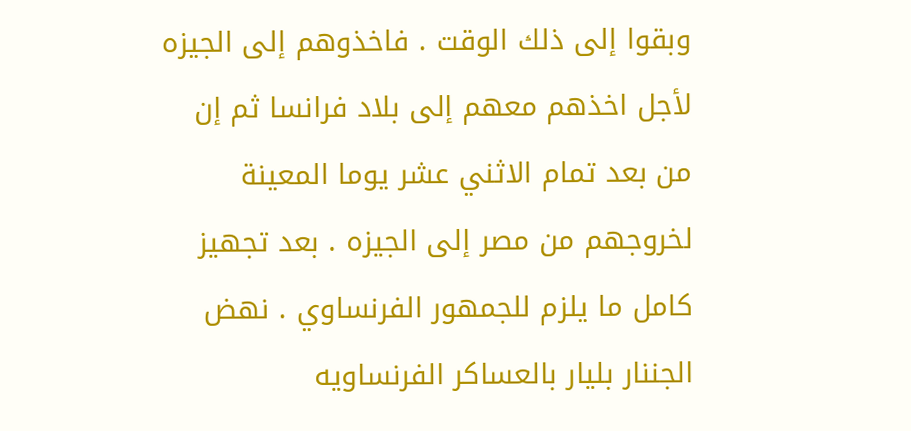وبقوا إلى ذلك الوقت . فاخذوهم إلى الجيزه لأجل اخذهم معهم إلى بلاد فرانسا ثم إن من بعد تمام الاثني عشر يوما المعينة لخروجهم من مصر إلى الجيزه . بعد تجهيز كامل ما يلزم للجمهور الفرنساوي . نهض الجننار بليار بالعساكر الفرنساويه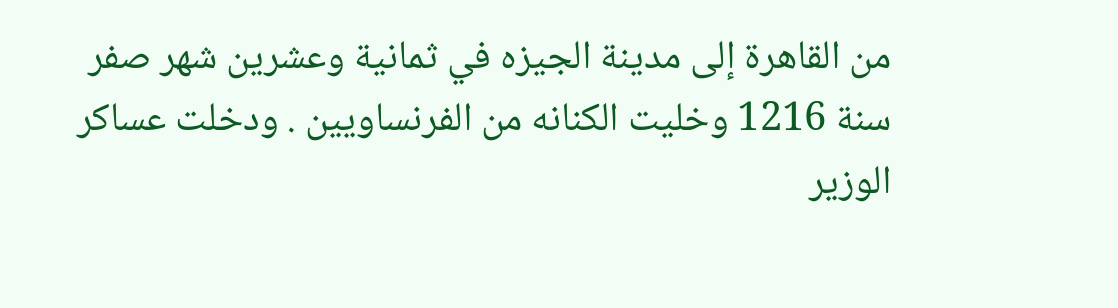من القاهرة إلى مدينة الجيزه في ثمانية وعشرين شهر صفر سنة 1216 وخليت الكنانه من الفرنساويين . ودخلت عساكر الوزير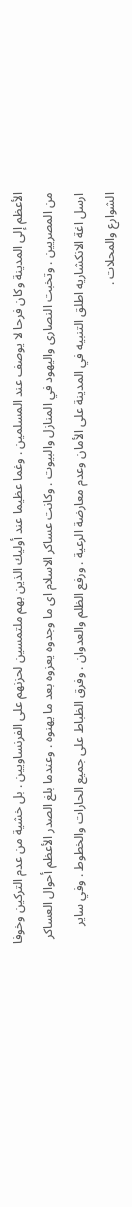الأعظم إلى المدينة وكان فرحا لا يوصف عند المسلمين . وغما عظيما عند أوليك الذين بهم ملتمسين لحزنهم على الفرنساويين . بل خشية من عدم التركين وخوفا من المصريين . وتخبت النصارى واليهود في المنازل والبيوت . وكانت عساكر الاسلام اى ما وجدوه يعزوه بعد ما يهنوه . وعندما بلغ الصدر الأعظم أحوال العساكر ارسل اغة الانكشاريه اطلق التنبيه في المدينة على الأمان وعدم معارضة الرعية . ورفع الظلم والعدوان . وفرق الظباط على جميع الحارات والخطوط . وفي ساير الشوارع والمحلات .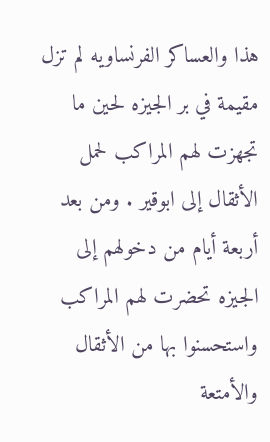هذا والعساكر الفرنساويه لم تزل مقيمة في بر الجيزه لحين ما تجهزت لهم المراكب لحمل الأثقال إلى ابوقير . ومن بعد أربعة أيام من دخولهم إلى الجيزه تحضرت لهم المراكب واستحسنوا بها من الأثقال والأمتعة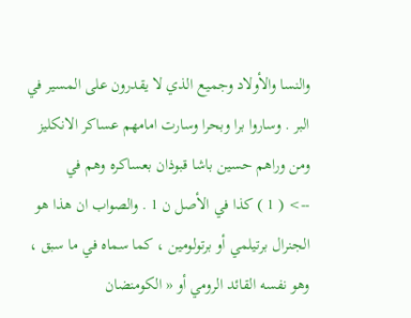والنسا والأولاد وجميع الذي لا يقدرون على المسير في البر . وساروا برا وبحرا وسارت امامهم عساكر الانكليز ومن وراهم حسين باشا قبوذان بعساكره وهم في
--> ( 1 ) كذا في الأصل ن 1 . والصواب ان هذا هو الجنرال برتيلمي أو برتولومين ، كما سماه في ما سبق ، وهو نفسه القائد الرومي أو « الكومنضان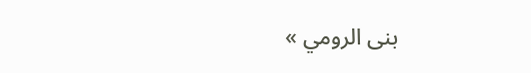بنى الرومي »